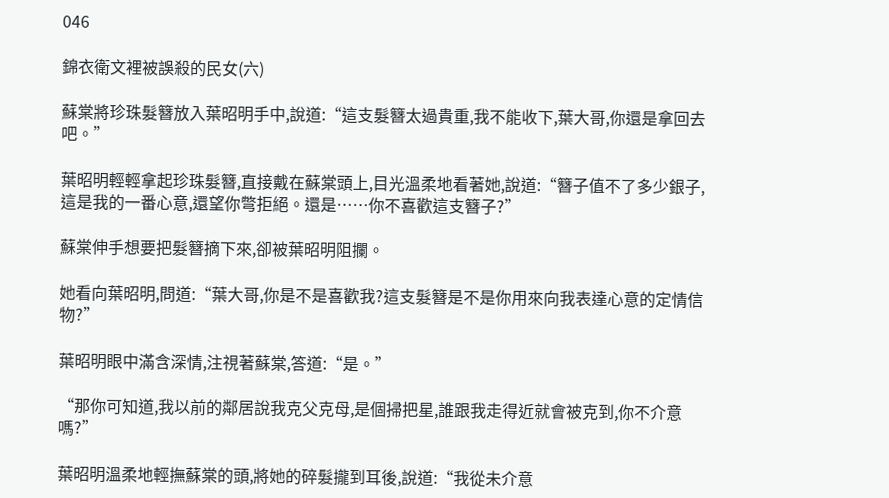046

錦衣衛文裡被誤殺的民女(六)

蘇棠將珍珠髮簪放入葉昭明手中,說道:“這支髮簪太過貴重,我不能收下,葉大哥,你還是拿回去吧。”

葉昭明輕輕拿起珍珠髮簪,直接戴在蘇棠頭上,目光溫柔地看著她,說道:“簪子值不了多少銀子,這是我的一番心意,還望你彆拒絕。還是……你不喜歡這支簪子?”

蘇棠伸手想要把髮簪摘下來,卻被葉昭明阻攔。

她看向葉昭明,問道:“葉大哥,你是不是喜歡我?這支髮簪是不是你用來向我表達心意的定情信物?”

葉昭明眼中滿含深情,注視著蘇棠,答道:“是。”

“那你可知道,我以前的鄰居說我克父克母,是個掃把星,誰跟我走得近就會被克到,你不介意嗎?”

葉昭明溫柔地輕撫蘇棠的頭,將她的碎髮攏到耳後,說道:“我從未介意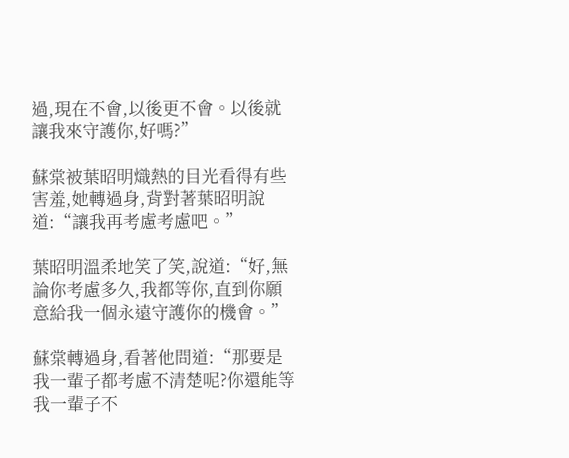過,現在不會,以後更不會。以後就讓我來守護你,好嗎?”

蘇棠被葉昭明熾熱的目光看得有些害羞,她轉過身,背對著葉昭明說道:“讓我再考慮考慮吧。”

葉昭明溫柔地笑了笑,說道:“好,無論你考慮多久,我都等你,直到你願意給我一個永遠守護你的機會。”

蘇棠轉過身,看著他問道:“那要是我一輩子都考慮不清楚呢?你還能等我一輩子不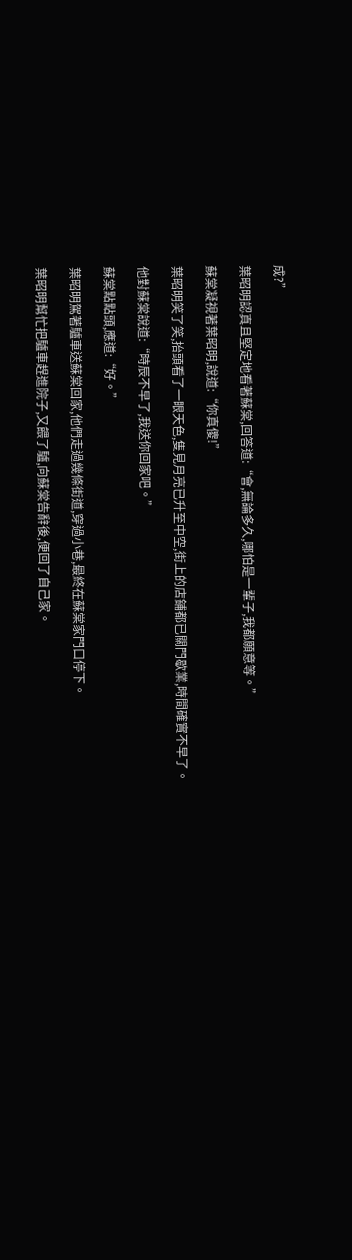成?”

葉昭明認真且堅定地看著蘇棠,回答道:“會,無論多久,哪怕是一輩子,我都願意等。”

蘇棠凝視著葉昭明,說道:“你真傻!”

葉昭明笑了笑,抬頭看了一眼天色,隻見月亮已升至中空,街上的店鋪都已關門歇業,時間確實不早了。

他對蘇棠說道:“時辰不早了,我送你回家吧。”

蘇棠點點頭,應道:“好。”

葉昭明駕著驢車送蘇棠回家,他們走過幾條街道,穿過小巷,最終在蘇棠家門口停下。

葉昭明幫忙把驢車趕進院子,又餵了驢,向蘇棠告辭後,便回了自己家。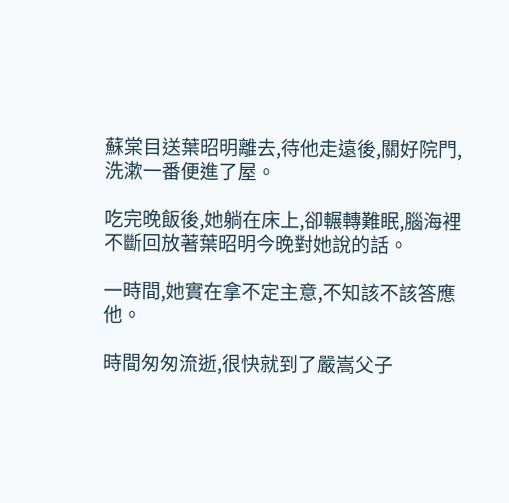蘇棠目送葉昭明離去,待他走遠後,關好院門,洗漱一番便進了屋。

吃完晚飯後,她躺在床上,卻輾轉難眠,腦海裡不斷回放著葉昭明今晚對她說的話。

一時間,她實在拿不定主意,不知該不該答應他。

時間匆匆流逝,很快就到了嚴嵩父子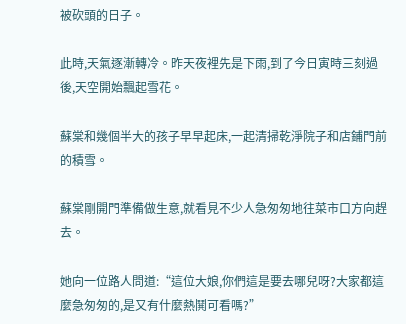被砍頭的日子。

此時,天氣逐漸轉冷。昨天夜裡先是下雨,到了今日寅時三刻過後,天空開始飄起雪花。

蘇棠和幾個半大的孩子早早起床,一起清掃乾淨院子和店鋪門前的積雪。

蘇棠剛開門準備做生意,就看見不少人急匆匆地往菜市口方向趕去。

她向一位路人問道:“這位大娘,你們這是要去哪兒呀?大家都這麼急匆匆的,是又有什麼熱鬨可看嗎?”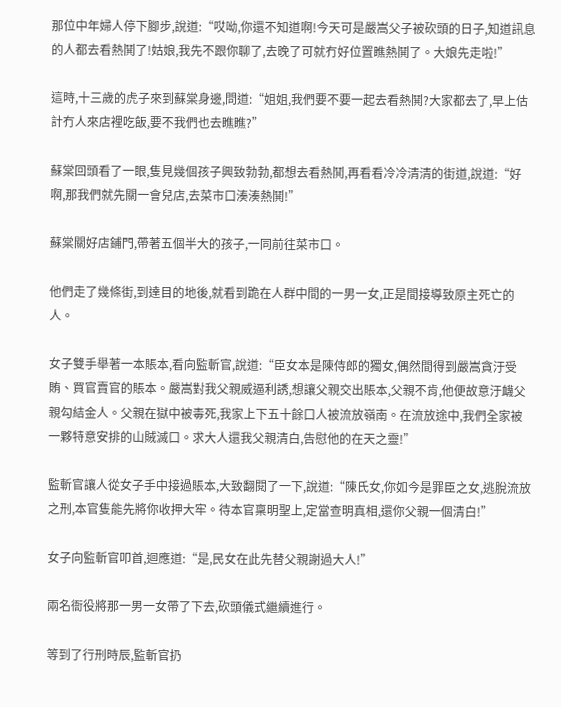那位中年婦人停下腳步,說道:“哎呦,你還不知道啊!今天可是嚴嵩父子被砍頭的日子,知道訊息的人都去看熱鬨了!姑娘,我先不跟你聊了,去晚了可就冇好位置瞧熱鬨了。大娘先走啦!”

這時,十三歲的虎子來到蘇棠身邊,問道:“姐姐,我們要不要一起去看熱鬨?大家都去了,早上估計冇人來店裡吃飯,要不我們也去瞧瞧?”

蘇棠回頭看了一眼,隻見幾個孩子興致勃勃,都想去看熱鬨,再看看冷冷清清的街道,說道:“好啊,那我們就先關一會兒店,去菜市口湊湊熱鬨!”

蘇棠關好店鋪門,帶著五個半大的孩子,一同前往菜市口。

他們走了幾條街,到達目的地後,就看到跪在人群中間的一男一女,正是間接導致原主死亡的人。

女子雙手舉著一本賬本,看向監斬官,說道:“臣女本是陳侍郎的獨女,偶然間得到嚴嵩貪汙受賄、買官賣官的賬本。嚴嵩對我父親威逼利誘,想讓父親交出賬本,父親不肯,他便故意汙衊父親勾結金人。父親在獄中被毒死,我家上下五十餘口人被流放嶺南。在流放途中,我們全家被一夥特意安排的山賊滅口。求大人還我父親清白,告慰他的在天之靈!”

監斬官讓人從女子手中接過賬本,大致翻閱了一下,說道:“陳氏女,你如今是罪臣之女,逃脫流放之刑,本官隻能先將你收押大牢。待本官稟明聖上,定當查明真相,還你父親一個清白!”

女子向監斬官叩首,迴應道:“是,民女在此先替父親謝過大人!”

兩名衙役將那一男一女帶了下去,砍頭儀式繼續進行。

等到了行刑時辰,監斬官扔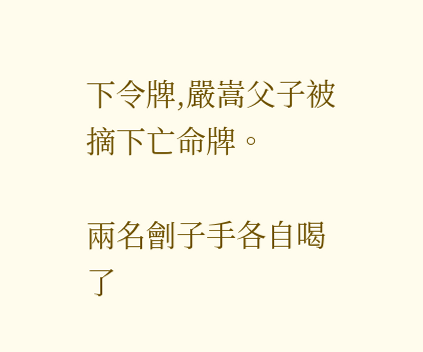下令牌,嚴嵩父子被摘下亡命牌。

兩名劊子手各自喝了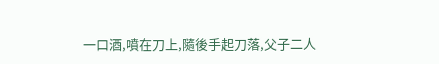一口酒,噴在刀上,隨後手起刀落,父子二人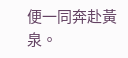便一同奔赴黃泉。